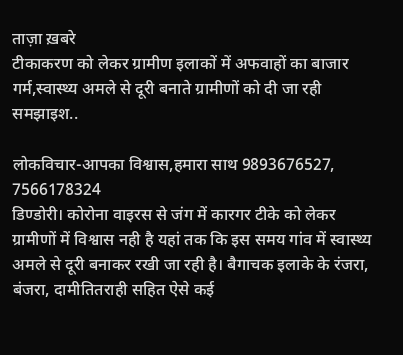ताज़ा ख़बरे
टीकाकरण को लेकर ग्रामीण इलाकों में अफवाहों का बाजार गर्म,स्वास्थ्य अमले से दूरी बनाते ग्रामीणों को दी जा रही समझाइश..

लोकविचार-आपका विश्वास,हमारा साथ 9893676527, 7566178324
डिण्डोरी। कोरोना वाइरस से जंग में कारगर टीके को लेकर ग्रामीणों में विश्वास नही है यहां तक कि इस समय गांव में स्वास्थ्य अमले से दूरी बनाकर रखी जा रही है। बैगाचक इलाके के रंजरा, बंजरा, दामीतितराही सहित ऐसे कई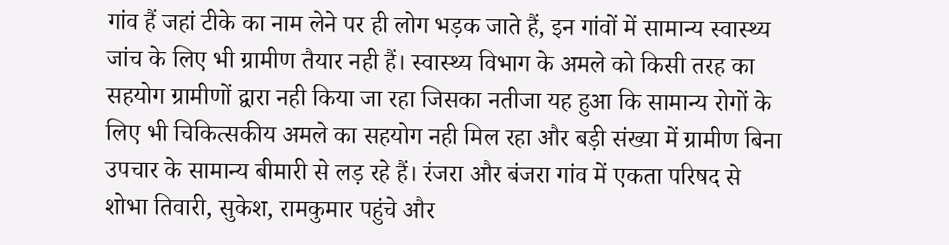गांव हैं जहां टीके का नाम लेने पर ही लोग भड़क जाते हैं, इन गांवों में सामान्य स्वास्थ्य जांच के लिए भी ग्रामीण तैयार नही हैं। स्वास्थ्य विभाग के अमले को किसी तरह का सहयोग ग्रामीणों द्वारा नही किया जा रहा जिसका नतीजा यह हुआ कि सामान्य रोगों के लिए भी चिकित्सकीय अमले का सहयोग नही मिल रहा और बड़ी संख्या में ग्रामीण बिना उपचार के सामान्य बीमारी से लड़ रहे हैं। रंजरा और बंजरा गांव में एकता परिषद से शोभा तिवारी, सुकेश, रामकुमार पहुंचे और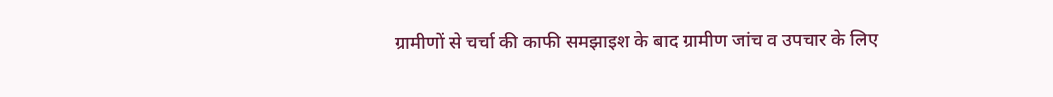ग्रामीणों से चर्चा की काफी समझाइश के बाद ग्रामीण जांच व उपचार के लिए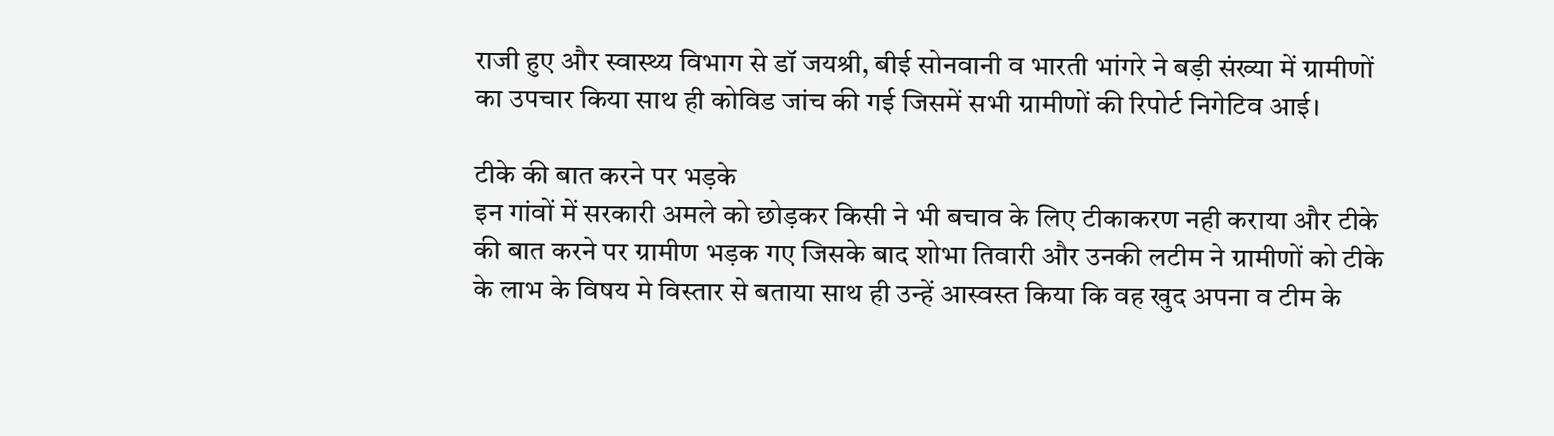राजी हुए और स्वास्थ्य विभाग से डॉ जयश्री, बीई सोनवानी व भारती भांगरे ने बड़ी संख्या में ग्रामीणों का उपचार किया साथ ही कोविड जांच की गई जिसमें सभी ग्रामीणों की रिपोर्ट निगेटिव आई।

टीके की बात करने पर भड़के
इन गांवों में सरकारी अमले को छोड़कर किसी ने भी बचाव के लिए टीकाकरण नही कराया और टीके की बात करने पर ग्रामीण भड़क गए जिसके बाद शोभा तिवारी और उनकी लटीम ने ग्रामीणों को टीके के लाभ के विषय मे विस्तार से बताया साथ ही उन्हें आस्वस्त किया कि वह खुद अपना व टीम के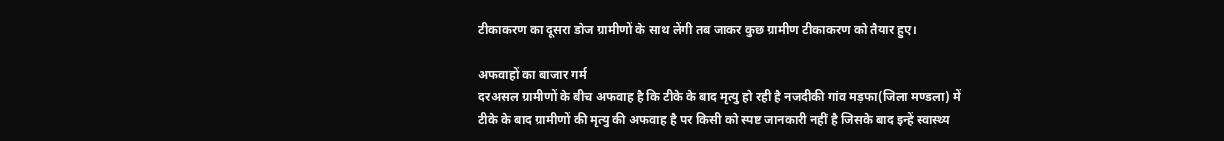टीकाकरण का दूसरा डोज ग्रामीणों के साथ लेंगी तब जाकर कुछ ग्रामीण टीकाकरण को तैयार हुए।

अफवाहों का बाजार गर्म
दरअसल ग्रामीणों के बीच अफवाह है कि टीके के बाद मृत्यु हो रही है नजदीकी गांव मड़फा(जिला मण्डला) में टीके के बाद ग्रामीणों की मृत्यु की अफवाह है पर किसी को स्पष्ट जानकारी नहीं है जिसके बाद इन्हें स्वास्थ्य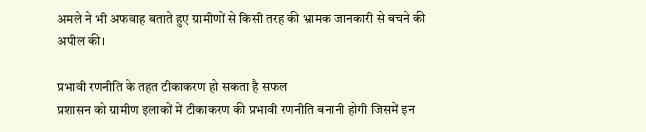अमले ने भी अफवाह बताते हुए ग्रामीणों से किसी तरह की भ्रामक जानकारी से बचने की अपील की।

प्रभावी रणनीति के तहत टीकाकरण हो सकता है सफल
प्रशासन को ग्रामीण इलाकों में टीकाकरण की प्रभावी रणनीति बनानी होगी जिसमें इन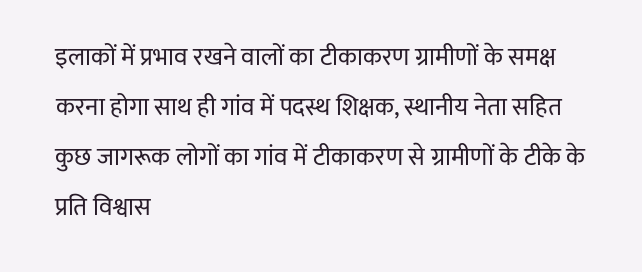इलाकों में प्रभाव रखने वालों का टीकाकरण ग्रामीणों के समक्ष करना होगा साथ ही गांव में पदस्थ शिक्षक, स्थानीय नेता सहित कुछ जागरूक लोगों का गांव में टीकाकरण से ग्रामीणों के टीके के प्रति विश्वास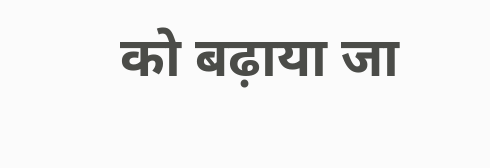को बढ़ाया जा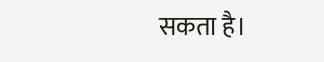सकता है।